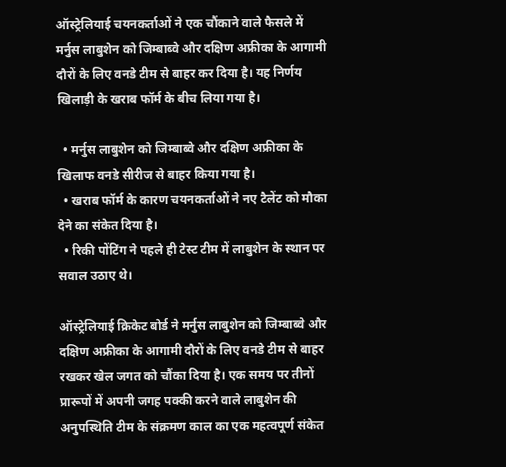ऑस्ट्रेलियाई चयनकर्ताओं ने एक चौंकाने वाले फैसले में मर्नुस लाबुशेन को जिम्बाब्वे और दक्षिण अफ्रीका के आगामी दौरों के लिए वनडे टीम से बाहर कर दिया है। यह निर्णय खिलाड़ी के खराब फॉर्म के बीच लिया गया है।

  • मर्नुस लाबुशेन को जिम्बाब्वे और दक्षिण अफ्रीका के खिलाफ वनडे सीरीज से बाहर किया गया है।
  • खराब फॉर्म के कारण चयनकर्ताओं ने नए टैलेंट को मौका देने का संकेत दिया है।
  • रिकी पोंटिंग ने पहले ही टेस्ट टीम में लाबुशेन के स्थान पर सवाल उठाए थे।

ऑस्ट्रेलियाई क्रिकेट बोर्ड ने मर्नुस लाबुशेन को जिम्बाब्वे और दक्षिण अफ्रीका के आगामी दौरों के लिए वनडे टीम से बाहर रखकर खेल जगत को चौंका दिया है। एक समय पर तीनों प्रारूपों में अपनी जगह पक्की करने वाले लाबुशेन की अनुपस्थिति टीम के संक्रमण काल का एक महत्वपूर्ण संकेत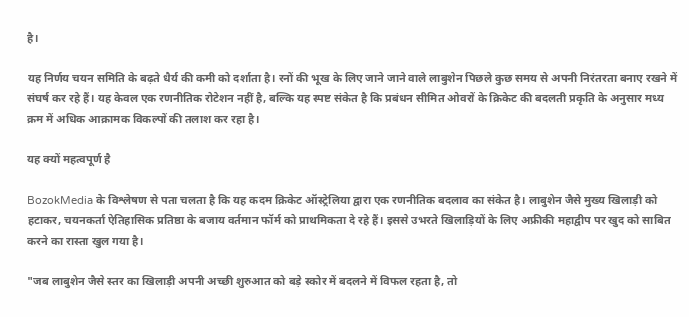है।

यह निर्णय चयन समिति के बढ़ते धैर्य की कमी को दर्शाता है। रनों की भूख के लिए जाने जाने वाले लाबुशेन पिछले कुछ समय से अपनी निरंतरता बनाए रखने में संघर्ष कर रहे हैं। यह केवल एक रणनीतिक रोटेशन नहीं है, बल्कि यह स्पष्ट संकेत है कि प्रबंधन सीमित ओवरों के क्रिकेट की बदलती प्रकृति के अनुसार मध्य क्रम में अधिक आक्रामक विकल्पों की तलाश कर रहा है।

यह क्यों महत्वपूर्ण है

BozokMedia के विश्लेषण से पता चलता है कि यह कदम क्रिकेट ऑस्ट्रेलिया द्वारा एक रणनीतिक बदलाव का संकेत है। लाबुशेन जैसे मुख्य खिलाड़ी को हटाकर, चयनकर्ता ऐतिहासिक प्रतिष्ठा के बजाय वर्तमान फॉर्म को प्राथमिकता दे रहे हैं। इससे उभरते खिलाड़ियों के लिए अफ्रीकी महाद्वीप पर खुद को साबित करने का रास्ता खुल गया है।

"जब लाबुशेन जैसे स्तर का खिलाड़ी अपनी अच्छी शुरुआत को बड़े स्कोर में बदलने में विफल रहता है, तो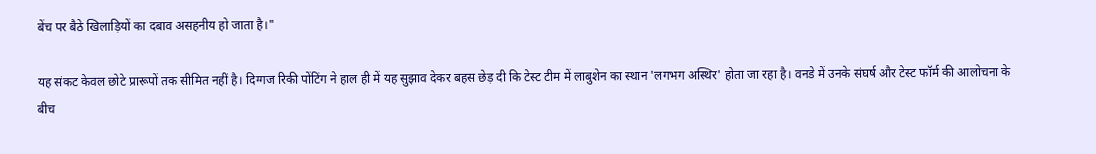बेंच पर बैठे खिलाड़ियों का दबाव असहनीय हो जाता है।"

यह संकट केवल छोटे प्रारूपों तक सीमित नहीं है। दिग्गज रिकी पोंटिंग ने हाल ही में यह सुझाव देकर बहस छेड़ दी कि टेस्ट टीम में लाबुशेन का स्थान 'लगभग अस्थिर' होता जा रहा है। वनडे में उनके संघर्ष और टेस्ट फॉर्म की आलोचना के बीच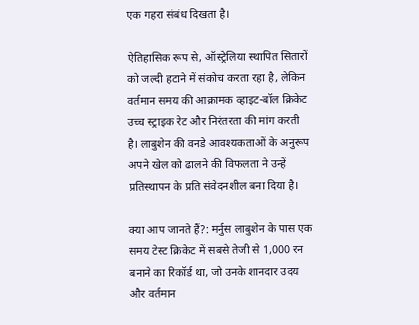एक गहरा संबंध दिखता है।

ऐतिहासिक रूप से, ऑस्ट्रेलिया स्थापित सितारों को जल्दी हटाने में संकोच करता रहा है, लेकिन वर्तमान समय की आक्रामक व्हाइट-बॉल क्रिकेट उच्च स्ट्राइक रेट और निरंतरता की मांग करती है। लाबुशेन की वनडे आवश्यकताओं के अनुरूप अपने खेल को ढालने की विफलता ने उन्हें प्रतिस्थापन के प्रति संवेदनशील बना दिया है।

क्या आप जानते हैं?: मर्नुस लाबुशेन के पास एक समय टेस्ट क्रिकेट में सबसे तेजी से 1,000 रन बनाने का रिकॉर्ड था, जो उनके शानदार उदय और वर्तमान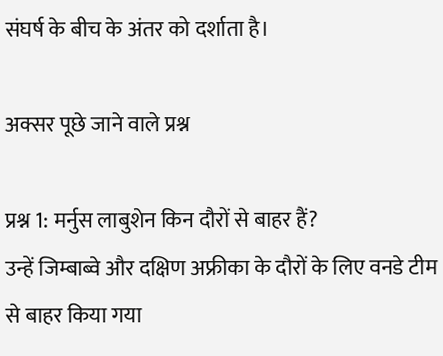संघर्ष के बीच के अंतर को दर्शाता है।

अक्सर पूछे जाने वाले प्रश्न

प्रश्न 1: मर्नुस लाबुशेन किन दौरों से बाहर हैं?
उन्हें जिम्बाब्वे और दक्षिण अफ्रीका के दौरों के लिए वनडे टीम से बाहर किया गया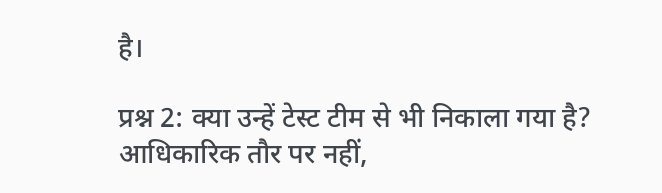है।

प्रश्न 2: क्या उन्हें टेस्ट टीम से भी निकाला गया है?
आधिकारिक तौर पर नहीं,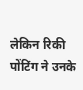लेकिन रिकी पोंटिंग ने उनके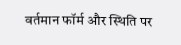वर्तमान फॉर्म और स्थिति पर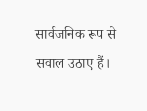सार्वजनिक रूप से सवाल उठाए हैं।